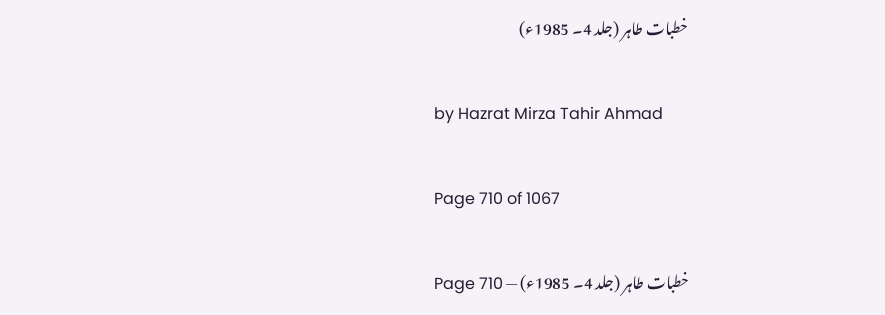خطبات طاہر (جلد 4۔ 1985ء)

by Hazrat Mirza Tahir Ahmad

Page 710 of 1067

خطبات طاہر (جلد 4۔ 1985ء) — Page 710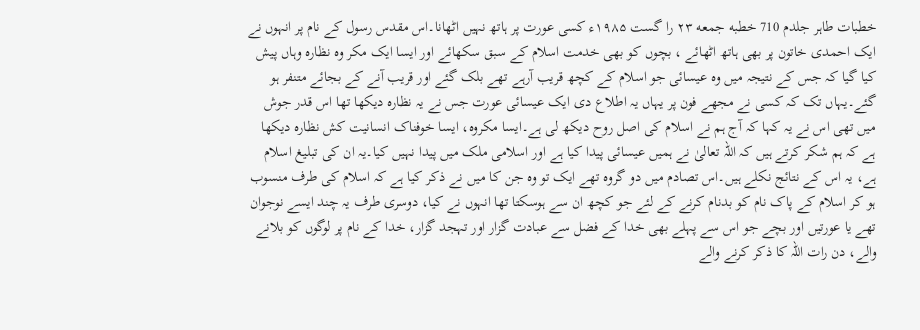خطبات طاہر جلدم 710 خطبه جمعه ۲۳ را گست ۱۹۸۵ء کسی عورت پر ہاتھ نہیں اٹھانا۔اس مقدس رسول کے نام پر انہوں نے ایک احمدی خاتون پر بھی ہاتھ اٹھائے ، بچوں کو بھی خدمت اسلام کے سبق سکھائے اور ایسا ایک مکر وہ نظارہ وہاں پیش کیا گیا کہ جس کے نتیجہ میں وہ عیسائی جو اسلام کے کچھ قریب آرہے تھے بلک گئے اور قریب آنے کے بجائے متنفر ہو گئے۔یہاں تک کہ کسی نے مجھے فون پر یہاں یہ اطلاع دی ایک عیسائی عورت جس نے یہ نظارہ دیکھا تھا اس قدر جوش میں تھی اس نے یہ کہا کہ آج ہم نے اسلام کی اصل روح دیکھ لی ہے۔ایسا مکروہ، ایسا خوفناک انسانیت کش نظارہ دیکھا ہے کہ ہم شکر کرتے ہیں کہ اللہ تعالیٰ نے ہمیں عیسائی پیدا کیا ہے اور اسلامی ملک میں پیدا نہیں کیا۔یہ ان کی تبلیغ اسلام ہے، یہ اس کے نتائج نکلے ہیں۔اس تصادم میں دو گروہ تھے ایک تو وہ جن کا میں نے ذکر کیا ہے کہ اسلام کی طرف منسوب ہو کر اسلام کے پاک نام کو بدنام کرنے کے لئے جو کچھ ان سے ہوسکتا تھا انہوں نے کیا، دوسری طرف یہ چند ایسے نوجوان تھے یا عورتیں اور بچے جو اس سے پہلے بھی خدا کے فضل سے عبادت گزار اور تہجد گزار، خدا کے نام پر لوگوں کو بلانے والے، دن رات اللہ کا ذکر کرنے والے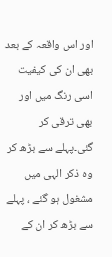اور اس واقعہ کے بعد بھی ان کی کیفیت اسی رنگ میں اور بھی ترقی کر گئی۔پہلے سے بڑھ کر وہ ذکر الہی میں مشغول ہو گئے ، پہلے سے بڑھ کر ان کے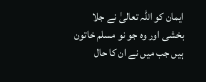ایمان کو اللہ تعالیٰ نے جلا بخشی اور وہ جو نو مسلم خاتون ہیں جب میں نے ان کا حال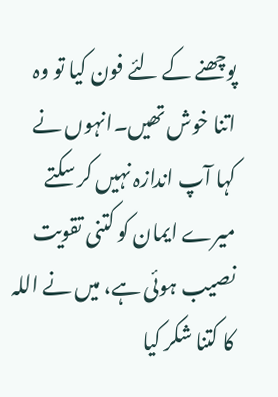پوچھنے کے لئے فون کیا تو وہ اتنا خوش تھیں۔انہوں نے کہا آپ اندازہ نہیں کر سکتے میرے ایمان کو کتنی تقویت نصیب ہوئی ہے، میں نے اللہ کا کتنا شکر کیا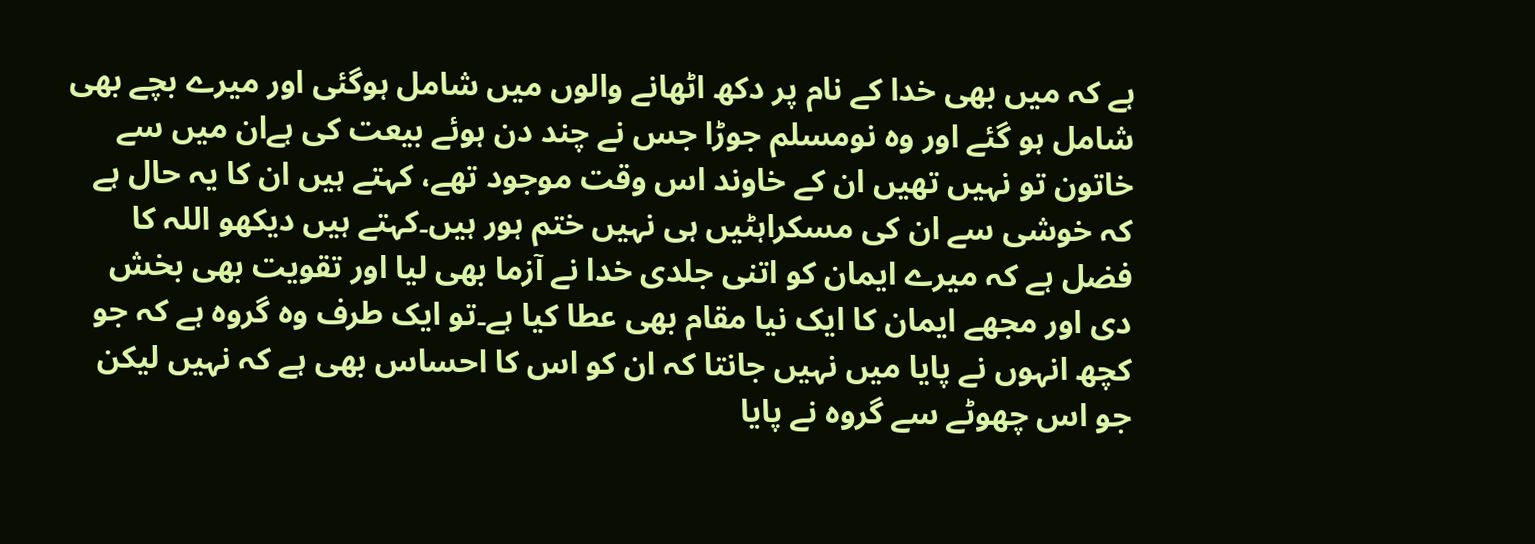ہے کہ میں بھی خدا کے نام پر دکھ اٹھانے والوں میں شامل ہوگئی اور میرے بچے بھی شامل ہو گئے اور وہ نومسلم جوڑا جس نے چند دن ہوئے بیعت کی ہےان میں سے خاتون تو نہیں تھیں ان کے خاوند اس وقت موجود تھے، کہتے ہیں ان کا یہ حال ہے کہ خوشی سے ان کی مسکراہٹیں ہی نہیں ختم ہور ہیں۔کہتے ہیں دیکھو اللہ کا فضل ہے کہ میرے ایمان کو اتنی جلدی خدا نے آزما بھی لیا اور تقویت بھی بخش دی اور مجھے ایمان کا ایک نیا مقام بھی عطا کیا ہے۔تو ایک طرف وہ گروہ ہے کہ جو کچھ انہوں نے پایا میں نہیں جانتا کہ ان کو اس کا احساس بھی ہے کہ نہیں لیکن جو اس چھوٹے سے گروہ نے پایا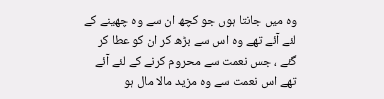وہ میں جانتا ہوں جو کچھ ان سے وہ چھینے کے لئے آئے تھے وہ اس سے بڑھ کر ان کو عطا کر گئے ، جس نعمت سے محروم کرنے کے لئے آئے تھے اس نعمت سے وہ مزید مالا مال ہو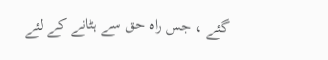گئے ، جس راہ حق سے ہٹانے کے لئے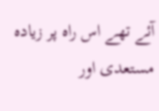آئے تھے اس راہ پر زیادہ مستعدی اور